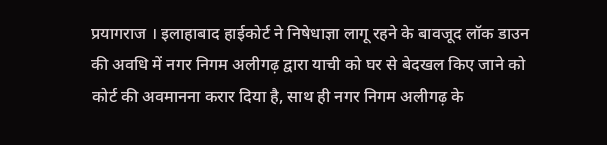प्रयागराज । इलाहाबाद हाईकोर्ट ने निषेधाज्ञा लागू रहने के बावजूद लॉक डाउन की अवधि में नगर निगम अलीगढ़ द्वारा याची को घर से बेदखल किए जाने को कोर्ट की अवमानना करार दिया है, साथ ही नगर निगम अलीगढ़ के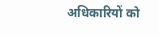अधिकारियों को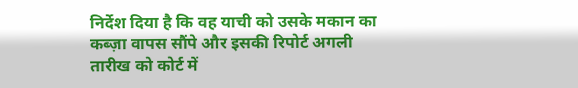निर्देश दिया है कि वह याची को उसके मकान का कब्ज़ा वापस सौंपे और इसकी रिपोर्ट अगली तारीख को कोर्ट में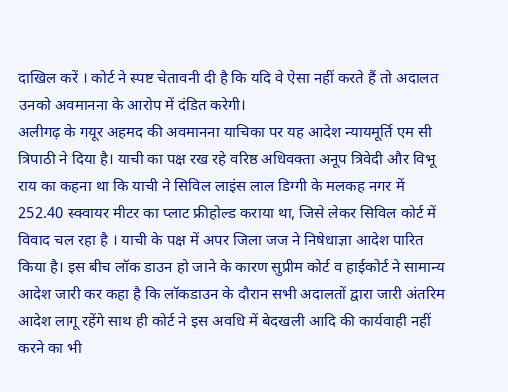दाखिल करें । कोर्ट ने स्पष्ट चेतावनी दी है कि यदि वे ऐसा नहीं करते हैं तो अदालत उनको अवमानना के आरोप में दंडित करेगी।
अलीगढ़ के गयूर अहमद की अवमानना याचिका पर यह आदेश न्यायमूर्ति एम सी त्रिपाठी ने दिया है। याची का पक्ष रख रहे वरिष्ठ अधिवक्ता अनूप त्रिवेदी और विभू राय का कहना था कि याची ने सिविल लाइंस लाल डिग्गी के मलकह नगर में 252.40 स्क्वायर मीटर का प्लाट फ्रीहोल्ड कराया था, जिसे लेकर सिविल कोर्ट में विवाद चल रहा है । याची के पक्ष में अपर जिला जज ने निषेधाज्ञा आदेश पारित किया है। इस बीच लॉक डाउन हो जाने के कारण सुप्रीम कोर्ट व हाईकोर्ट ने सामान्य आदेश जारी कर कहा है कि लॉकडाउन के दौरान सभी अदालतों द्वारा जारी अंतरिम आदेश लागू रहेंगे साथ ही कोर्ट ने इस अवधि में बेदखली आदि की कार्यवाही नहीं करने का भी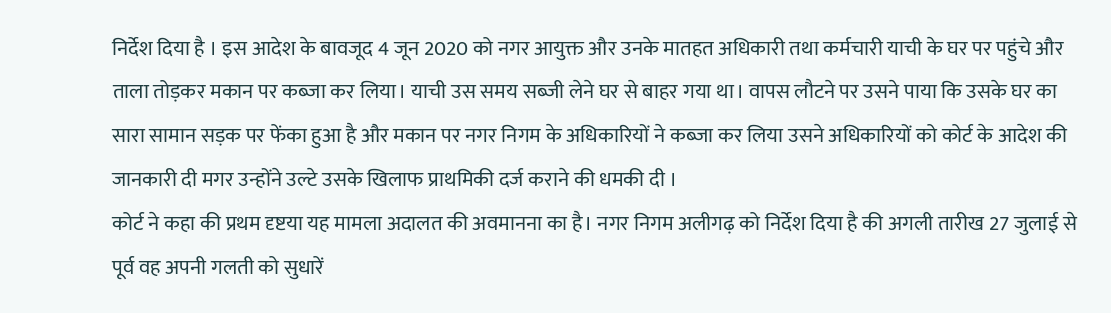निर्देश दिया है । इस आदेश के बावजूद 4 जून 2020 को नगर आयुक्त और उनके मातहत अधिकारी तथा कर्मचारी याची के घर पर पहुंचे और ताला तोड़कर मकान पर कब्जा कर लिया। याची उस समय सब्जी लेने घर से बाहर गया था। वापस लौटने पर उसने पाया कि उसके घर का सारा सामान सड़क पर फेंका हुआ है और मकान पर नगर निगम के अधिकारियों ने कब्जा कर लिया उसने अधिकारियों को कोर्ट के आदेश की जानकारी दी मगर उन्होंने उल्टे उसके खिलाफ प्राथमिकी दर्ज कराने की धमकी दी ।
कोर्ट ने कहा की प्रथम दृष्टया यह मामला अदालत की अवमानना का है। नगर निगम अलीगढ़ को निर्देश दिया है की अगली तारीख 27 जुलाई से पूर्व वह अपनी गलती को सुधारें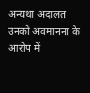अन्यथा अदालत उनको अवमानना के आरोप में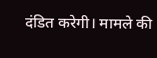दंडित करेगी। मामले की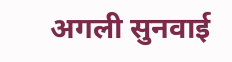अगली सुनवाई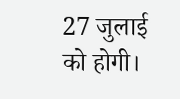27 जुलाई को होगी।